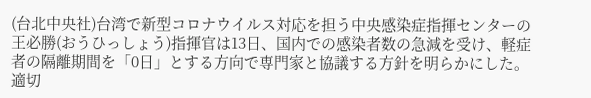(台北中央社)台湾で新型コロナウイルス対応を担う中央感染症指揮センターの王必勝(おうひっしょう)指揮官は13日、国内での感染者数の急減を受け、軽症者の隔離期間を「0日」とする方向で専門家と協議する方針を明らかにした。適切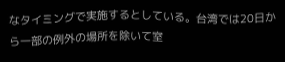なタイミングで実施するとしている。台湾では20日から一部の例外の場所を除いて室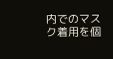内でのマスク着用を個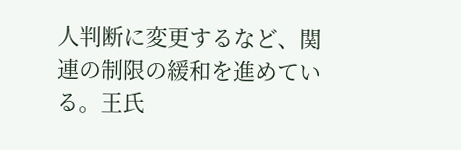人判断に変更するなど、関連の制限の緩和を進めている。王氏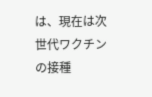は、現在は次世代ワクチンの接種